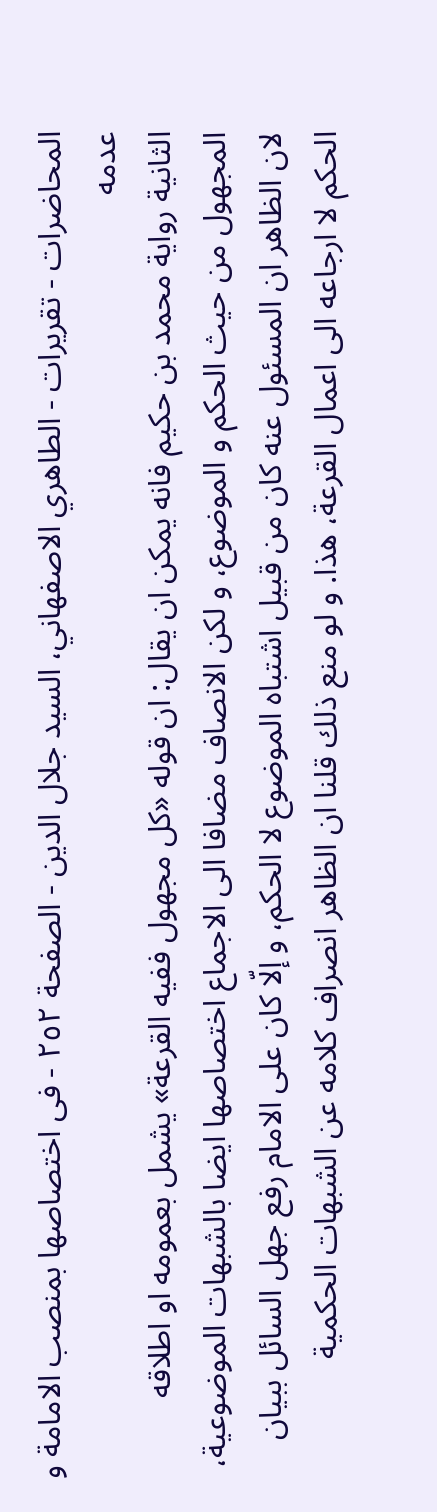المحاضرات - تقريرات - الطاهري الاصفهاني، السيد جلال الدين - الصفحة ٢٥٢ - فى اختصاصها بمنصب الامامة و عدمه
الثانية رواية محمد بن حكيم فانه يمكن ان يقال: ان قوله «كل مجهول ففيه القرعة» يشمل بعمومه او اطلاقه المجهول من حيث الحكم و الموضوع، و لكن الانصاف مضافا الى الاجماع اختصاصها ايضا بالشبهات الموضوعية، لان الظاهر ان المسئول عنه كان من قبيل اشتباه الموضوع لا الحكم، و إلّا كان على الامام رفع جهل السائل ببيان الحكم لا ارجاعه الى اعمال القرعة، هذا. و لو منع ذلك قلنا ان الظاهر انصراف كلامه عن الشبهات الحكمية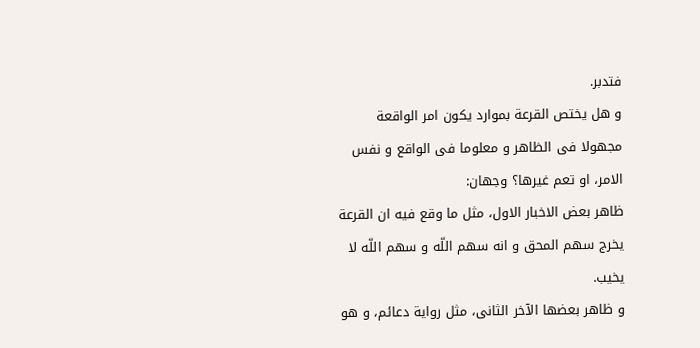فتدبر.
و هل يختص القرعة بموارد يكون امر الواقعة مجهولا فى الظاهر و معلوما فى الواقع و نفس الامر، او تعم غيرها؟ وجهان:
ظاهر بعض الاخبار الاول، مثل ما وقع فيه ان القرعة يخرج سهم المحق و انه سهم اللّه و سهم اللّه لا يخيب.
و ظاهر بعضها الآخر الثانى، مثل رواية دعائم، و هو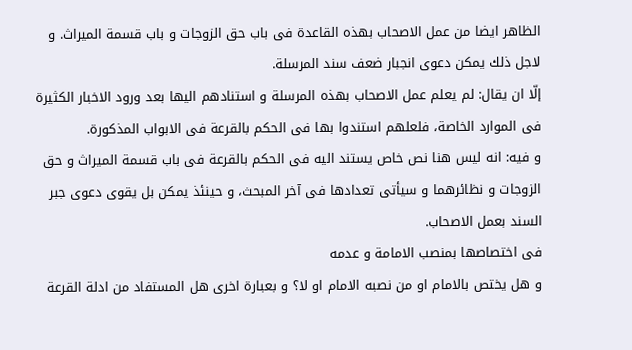الظاهر ايضا من عمل الاصحاب بهذه القاعدة فى باب حق الزوجات و باب قسمة الميراث. و لاجل ذلك يمكن دعوى انجبار ضعف سند المرسلة.
إلّا ان يقال: لم يعلم عمل الاصحاب بهذه المرسلة و استنادهم اليها بعد ورود الاخبار الكثيرة فى الموارد الخاصة، فلعلهم استندوا بها فى الحكم بالقرعة فى الابواب المذكورة.
و فيه: انه ليس هنا نص خاص يستند اليه فى الحكم بالقرعة فى باب قسمة الميراث و حق الزوجات و نظائرهما و سيأتى تعدادها فى آخر المبحث، و حينئذ يمكن بل يقوى دعوى جبر السند بعمل الاصحاب.
فى اختصاصها بمنصب الامامة و عدمه
و هل يختص بالامام او من نصبه الامام او لا؟ و بعبارة اخرى هل المستفاد من ادلة القرعة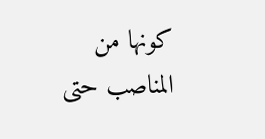كونها من المناصب حتى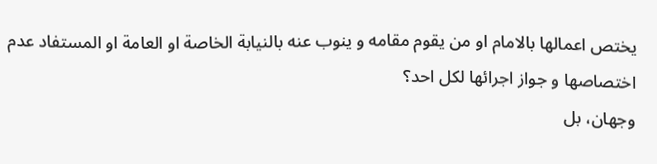يختص اعمالها بالامام او من يقوم مقامه و ينوب عنه بالنيابة الخاصة او العامة او المستفاد عدم اختصاصها و جواز اجرائها لكل احد؟
وجهان، بل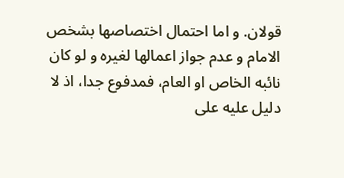قولان. و اما احتمال اختصاصها بشخص الامام و عدم جواز اعمالها لغيره و لو كان نائبه الخاص او العام، فمدفوع جدا، اذ لا دليل عليه على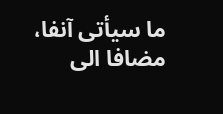ما سيأتى آنفا، مضافا الى